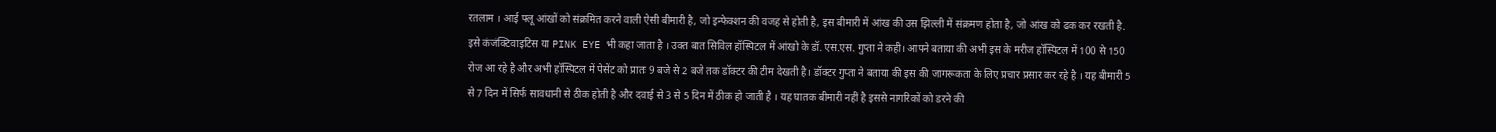रतलाम । आई फ्लू आंखों को संक्रमित करने वाली ऐसी बीमारी है, जो इन्फेक्शन की वजह से होती है, इस बीमारी में आंख की उस झिल्ली में संक्रमण होता है, जो आंख को ढक कर रखती है. इसे कंजंक्टिवाइटिस या PINK EYE भी कहा जाता है । उक्त बात सिविल हॉस्पिटल में आंखो के डॉ. एस.एस. गुप्ता ने कही। आपने बताया की अभी इस के मरीज हॉस्पिटल में 100 से 150 रोज आ रहे है और अभी हॉस्पिटल में पेसेंट को प्रातः 9 बजे से 2 बजे तक डॉक्टर की टीम देखती है। डॉक्टर गुप्ता ने बताया की इस की जागरूकता के लिए प्रचार प्रसार कर रहे है । यह बीमारी 5 से 7 दिन में सिर्फ सावधानी से ठीक होती है और दवाई से 3 से 5 दिन में ठीक हो जाती है । यह घातक बीमारी नहीं है इससे नागरिकों को डरने की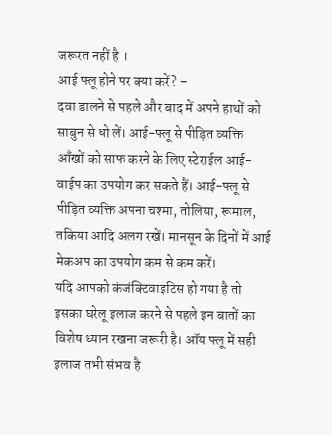जरूरत नहीं है ।
आई फ्लू होने पर क्या करें? –
दवा डालने से पहले और बाद में अपने हाथों को साबुन से धो लें। आई-फ्लू से पीड़ित व्यक्ति आँखों को साफ करने के लिए स्टेराईल आई-वाईप का उपयोग कर सकते हैं। आई-फ्लू से पीड़ित व्यक्ति अपना चश्मा, तोलिया, रूमाल, तकिया आदि अलग रखें। मानसून के दिनों में आई मेकअप का उपयोग कम से कम करें।
यदि आपको कंजंक्टिवाइटिस हो गया है तो इसका घरेलू इलाज करने से पहले इन बातों का विशेष ध्यान रखना जरूरी है। ऑय फ्लू में सही इलाज तभी संभव है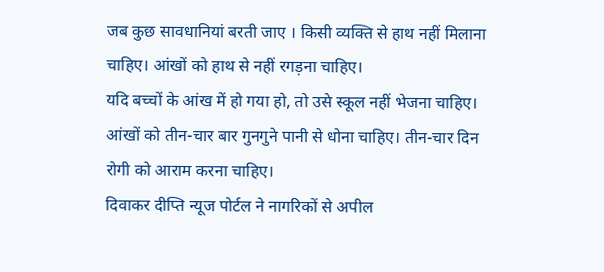जब कुछ सावधानियां बरती जाए । किसी व्यक्ति से हाथ नहीं मिलाना चाहिए। आंखों को हाथ से नहीं रगड़ना चाहिए।
यदि बच्चों के आंख में हो गया हो, तो उसे स्कूल नहीं भेजना चाहिए।
आंखों को तीन-चार बार गुनगुने पानी से धोना चाहिए। तीन-चार दिन रोगी को आराम करना चाहिए।
दिवाकर दीप्ति न्यूज पोर्टल ने नागरिकों से अपील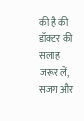की है की डॉक्टर की सलाह जरूर लें, सजग और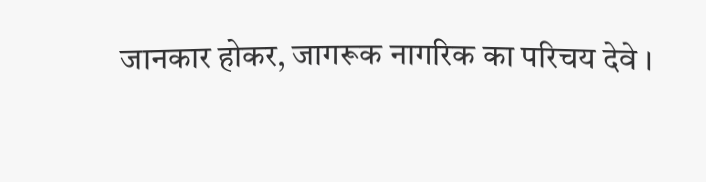जानकार होकर, जागरूक नागरिक का परिचय देवे ।